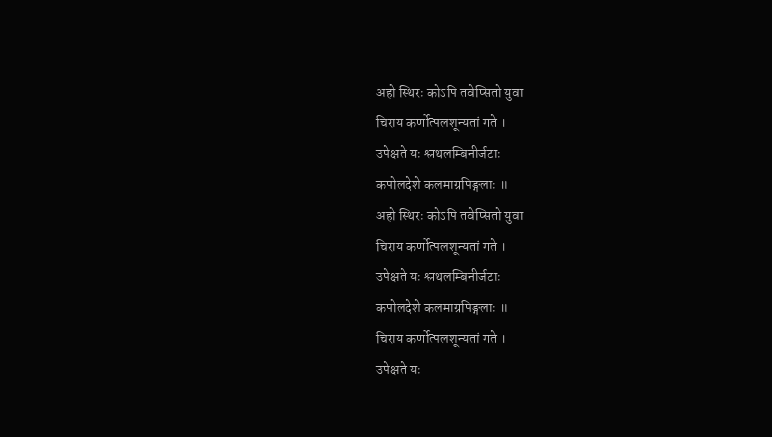अहो स्थिरः कोऽपि तवेप्सितो युवा
चिराय कर्णोत्पलशून्यतां गते ।
उपेक्षते यः श्लथलम्बिनीर्जटाः
कपोलदेशे कलमाग्रपिङ्गलाः ॥
अहो स्थिरः कोऽपि तवेप्सितो युवा
चिराय कर्णोत्पलशून्यतां गते ।
उपेक्षते यः श्लथलम्बिनीर्जटाः
कपोलदेशे कलमाग्रपिङ्गलाः ॥
चिराय कर्णोत्पलशून्यतां गते ।
उपेक्षते यः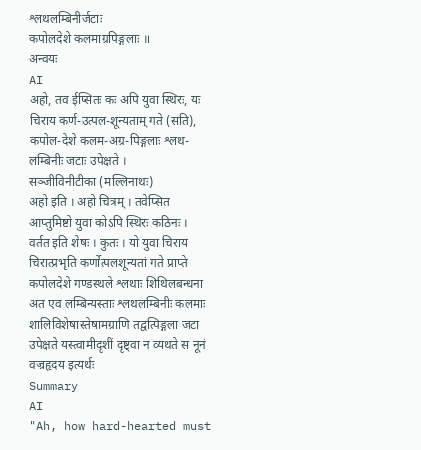श्लथलम्बिनीर्जटाः
कपोलदेशे कलमाग्रपिङ्गलाः ॥
अन्वयः
AI
अहो, तव ईप्सितः कः अपि युवा स्थिरः, यः चिराय कर्ण-उत्पल-शून्यताम् गते (सति), कपोल-देशे कलम-अग्र-पिङ्गलाः श्लथ-लम्बिनीः जटाः उपेक्षते ।
सञ्जीविनीटीका (मल्लिनाथः)
अहो इति । अहो चित्रम् । तवेप्सित आप्तुमिष्टो युवा कोऽपि स्थिरः कठिनः । वर्तत इति शेषः । कुतः । यो युवा चिराय चिरात्प्रभृति कर्णोत्पलशून्यतां गते प्राप्ते कपोलदेशे गण्डस्थले श्लथाः शिथिलबन्धना अत एव लम्बिन्यस्ताः श्लथलम्बिनीः कलमाः शालिविशेषास्तेषामग्राणि तद्वत्पिङ्गला जटा उपेक्षते यस्त्वामीदृशीं दृष्ट्वा न व्यथते स नूनं वज्रहृदय इत्यर्थः
Summary
AI
"Ah, how hard-hearted must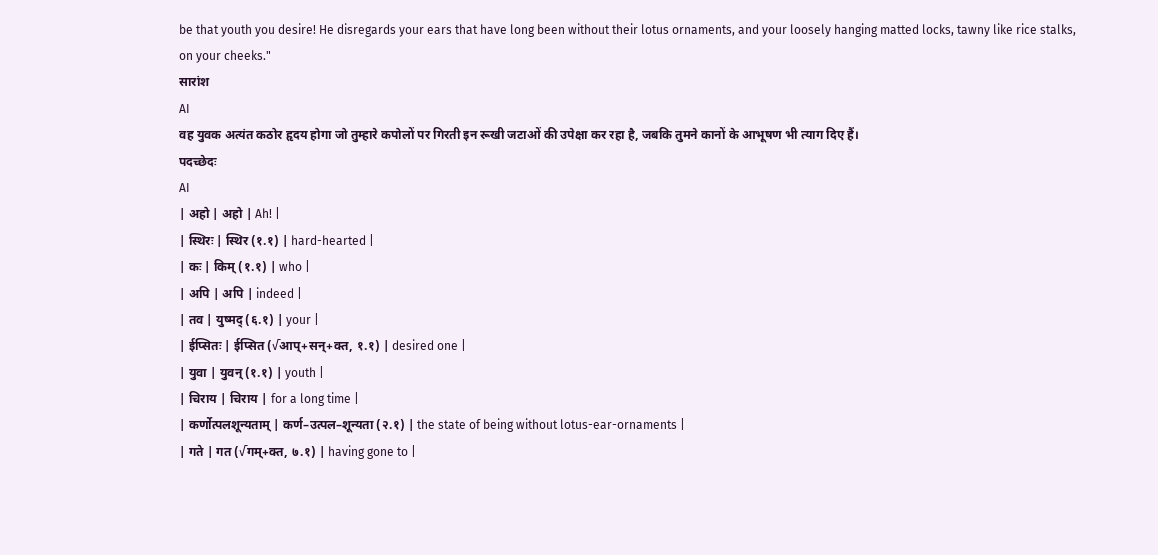be that youth you desire! He disregards your ears that have long been without their lotus ornaments, and your loosely hanging matted locks, tawny like rice stalks, on your cheeks."
सारांश
AI
वह युवक अत्यंत कठोर हृदय होगा जो तुम्हारे कपोलों पर गिरती इन रूखी जटाओं की उपेक्षा कर रहा है, जबकि तुमने कानों के आभूषण भी त्याग दिए हैं।
पदच्छेदः
AI
| अहो | अहो | Ah! |
| स्थिरः | स्थिर (१.१) | hard-hearted |
| कः | किम् (१.१) | who |
| अपि | अपि | indeed |
| तव | युष्मद् (६.१) | your |
| ईप्सितः | ईप्सित (√आप्+सन्+क्त, १.१) | desired one |
| युवा | युवन् (१.१) | youth |
| चिराय | चिराय | for a long time |
| कर्णोत्पलशून्यताम् | कर्ण–उत्पल–शून्यता (२.१) | the state of being without lotus-ear-ornaments |
| गते | गत (√गम्+क्त, ७.१) | having gone to |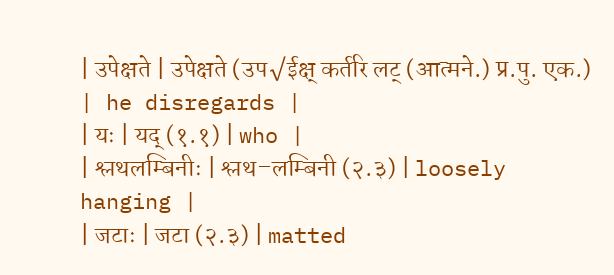| उपेक्षते | उपेक्षते (उप√ईक्ष् कर्तरि लट् (आत्मने.) प्र.पु. एक.) | he disregards |
| यः | यद् (१.१) | who |
| श्लथलम्बिनीः | श्लथ–लम्बिनी (२.३) | loosely hanging |
| जटाः | जटा (२.३) | matted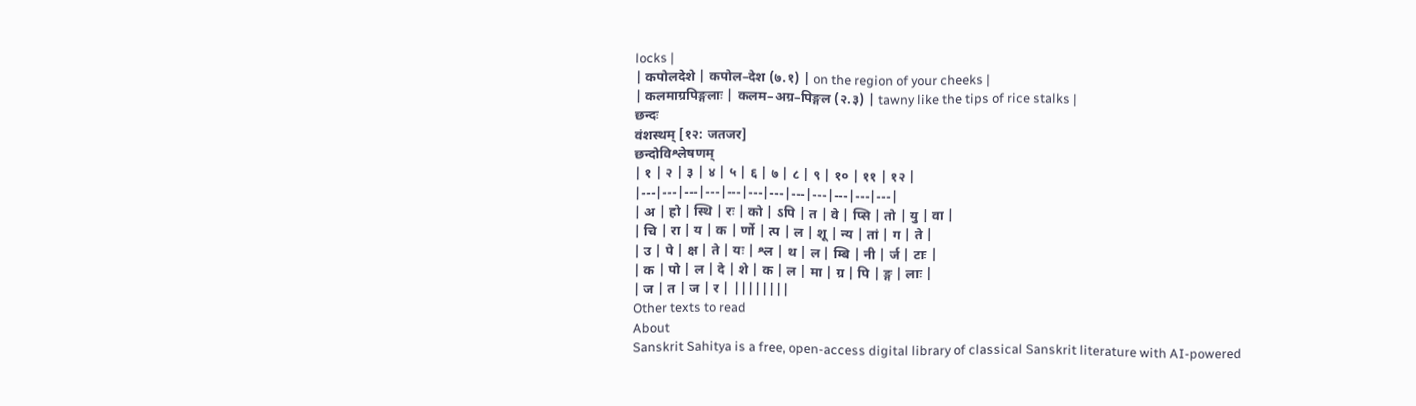locks |
| कपोलदेशे | कपोल–देश (७.१) | on the region of your cheeks |
| कलमाग्रपिङ्गलाः | कलम–अग्र–पिङ्गल (२.३) | tawny like the tips of rice stalks |
छन्दः
वंशस्थम् [१२: जतजर]
छन्दोविश्लेषणम्
| १ | २ | ३ | ४ | ५ | ६ | ७ | ८ | ९ | १० | ११ | १२ |
|---|---|---|---|---|---|---|---|---|---|---|---|
| अ | हो | स्थि | रः | को | ऽपि | त | वे | प्सि | तो | यु | वा |
| चि | रा | य | क | र्णो | त्प | ल | शू | न्य | तां | ग | ते |
| उ | पे | क्ष | ते | यः | श्ल | थ | ल | म्बि | नी | र्ज | टाः |
| क | पो | ल | दे | शे | क | ल | मा | ग्र | पि | ङ्ग | लाः |
| ज | त | ज | र | ||||||||
Other texts to read
About
Sanskrit Sahitya is a free, open-access digital library of classical Sanskrit literature with AI-powered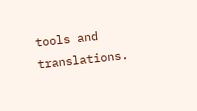tools and translations.